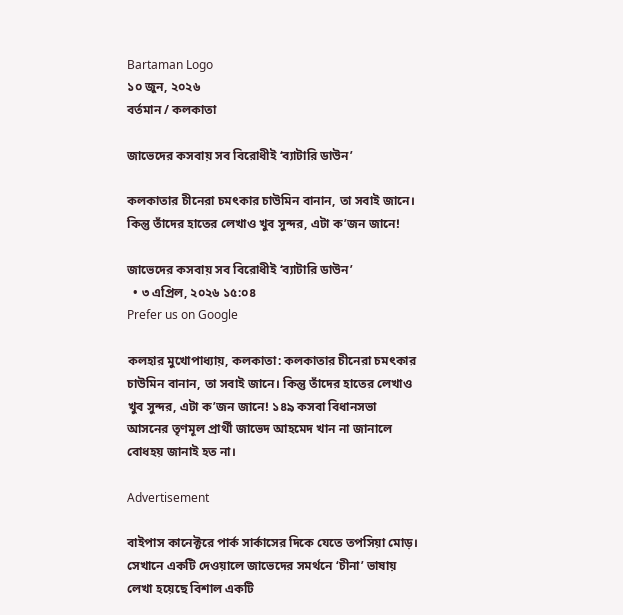Bartaman Logo
১০ জুন, ২০২৬
বর্তমান / কলকাতা

জাভেদের কসবায় সব বিরোধীই ‘ব্যাটারি ডাউন’

কলকাতার চীনেরা চমৎকার চাউমিন বানান, তা সবাই জানে। কিন্তু তাঁদের হাতের লেখাও খুব সুন্দর, এটা ক’জন জানে!

জাভেদের কসবায় সব বিরোধীই ‘ব্যাটারি ডাউন’
  • ৩ এপ্রিল, ২০২৬ ১৫:০৪
Prefer us on Google

কলহার মুখোপাধ্যায়, কলকাতা: কলকাতার চীনেরা চমৎকার চাউমিন বানান, তা সবাই জানে। কিন্তু তাঁদের হাতের লেখাও খুব সুন্দর, এটা ক’জন জানে! ১৪৯ কসবা বিধানসভা আসনের তৃণমূল প্রার্থী জাভেদ আহমেদ খান না জানালে বোধহয় জানাই হত না।

Advertisement

বাইপাস কানেক্টরে পার্ক সার্কাসের দিকে যেতে তপসিয়া মোড়। সেখানে একটি দেওয়ালে জাভেদের সমর্থনে ‘চীনা’ ভাষায় লেখা হয়েছে বিশাল একটি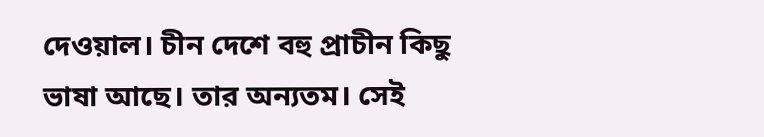দেওয়াল। চীন দেশে বহু প্রাচীন কিছু ভাষা আছে। তার অন্যতম। সেই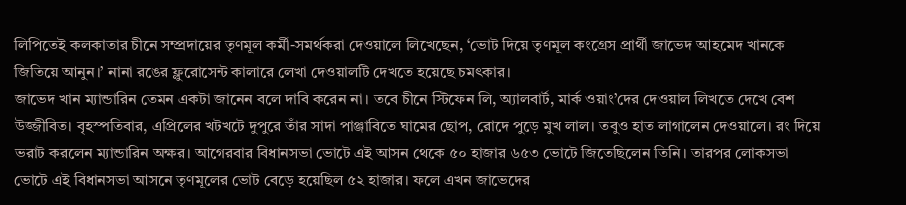লিপিতেই কলকাতার চীনে সম্প্রদায়ের তৃণমূল কর্মী-সমর্থকরা দেওয়ালে লিখেছেন, ‘ভোট দিয়ে তৃণমূল কংগ্রেস প্রার্থী জাভেদ আহমেদ খানকে জিতিয়ে আনুন।’ নানা রঙের ফ্লুরোসেন্ট কালারে লেখা দেওয়ালটি দেখতে হয়েছে চমৎকার।
জাভেদ খান ম্যান্ডারিন তেমন একটা জানেন বলে দাবি করেন না। তবে চীনে স্টিফেন লি, অ্যালবার্ট, মার্ক ওয়াং’দের দেওয়াল লিখতে দেখে বেশ উজ্জীবিত। বৃহস্পতিবার, এপ্রিলের খটখটে দুপুরে তাঁর সাদা পাঞ্জাবিতে ঘামের ছোপ, রোদে পুড়ে মুখ লাল। তবুও হাত লাগালেন দেওয়ালে। রং দিয়ে ভরাট করলেন ম্যান্ডারিন অক্ষর। আগেরবার বিধানসভা ভোটে এই আসন থেকে ৫০ হাজার ৬৫৩ ভোটে জিতেছিলেন তিনি। তারপর লোকসভা ভোটে এই বিধানসভা আসনে তৃণমূলের ভোট বেড়ে হয়েছিল ৫২ হাজার। ফলে এখন জাভেদের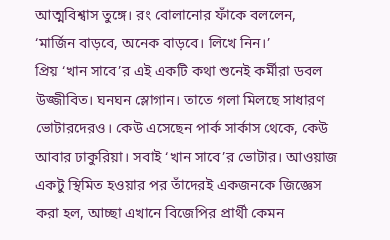আত্মবিশ্বাস তুঙ্গে। রং বোলানোর ফাঁকে বললেন, ‘মার্জিন বাড়বে, অনেক বাড়বে। লিখে নিন।’
প্রিয় ‘খান সাবে’র এই একটি কথা শুনেই কর্মীরা ডবল উজ্জীবিত। ঘনঘন স্লোগান। তাতে গলা মিলছে সাধারণ ভোটারদেরও। কেউ এসেছেন পার্ক সার্কাস থেকে, কেউ আবার ঢাকুরিয়া। সবাই ‘খান সাবে’র ভোটার। আওয়াজ একটু স্থিমিত হওয়ার পর তাঁদেরই একজনকে জিজ্ঞেস করা হল, আচ্ছা এখানে বিজেপির প্রার্থী কেমন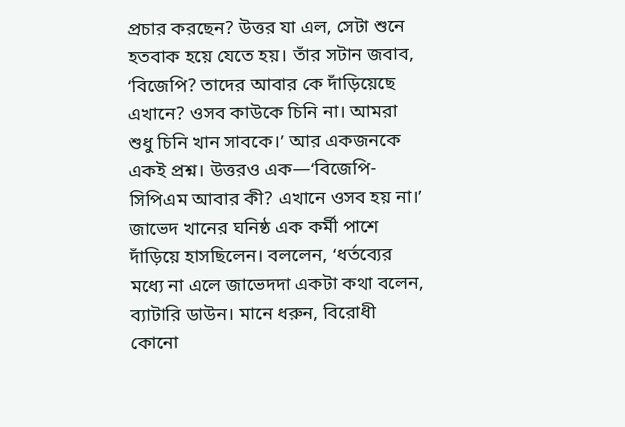প্রচার করছেন? উত্তর যা এল, সেটা শুনে হতবাক হয়ে যেতে হয়। তাঁর সটান জবাব, ‘বিজেপি? তাদের আবার কে দাঁড়িয়েছে এখানে? ওসব কাউকে চিনি না। আমরা শুধু চিনি খান সাবকে।’ আর একজনকে একই প্রশ্ন। উত্তরও এক—‘বিজেপি-সিপিএম আবার কী? এখানে ওসব হয় না।’ জাভেদ খানের ঘনিষ্ঠ এক কর্মী পাশে দাঁড়িয়ে হাসছিলেন। বললেন, ‘ধর্তব্যের মধ্যে না এলে জাভেদদা একটা কথা বলেন, ব্যাটারি ডাউন। মানে ধরুন, বিরোধী কোনো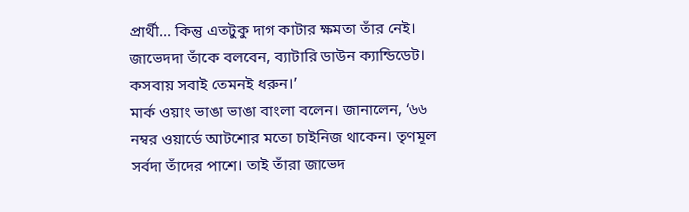প্রার্থী... কিন্তু এতটুকু দাগ কাটার ক্ষমতা তাঁর নেই। জাভেদদা তাঁকে বলবেন, ব্যাটারি ডাউন ক্যান্ডিডেট। কসবায় সবাই তেমনই ধরুন।’
মার্ক ওয়াং ভাঙা ভাঙা বাংলা বলেন। জানালেন, ‘৬৬ নম্বর ওয়ার্ডে আটশোর মতো চাইনিজ থাকেন। তৃণমূল সর্বদা তাঁদের পাশে। তাই তাঁরা জাভেদ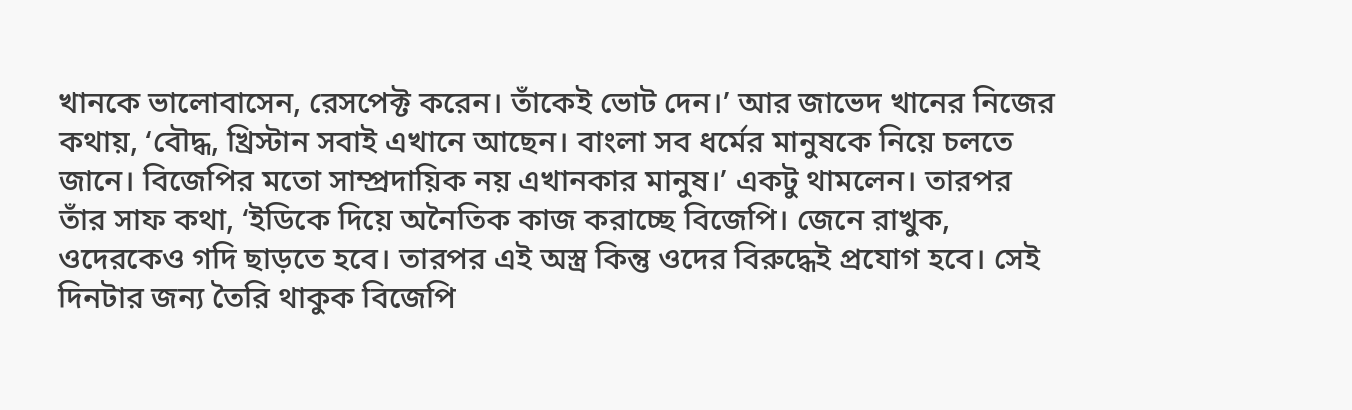খানকে ভালোবাসেন, রেসপেক্ট করেন। তাঁকেই ভোট দেন।’ আর জাভেদ খানের নিজের কথায়, ‘বৌদ্ধ, খ্রিস্টান সবাই এখানে আছেন। বাংলা সব ধর্মের মানুষকে নিয়ে চলতে জানে। বিজেপির মতো সাম্প্রদায়িক নয় এখানকার মানুষ।’ একটু থামলেন। তারপর তাঁর সাফ কথা, ‘ইডিকে দিয়ে অনৈতিক কাজ করাচ্ছে বিজেপি। জেনে রাখুক, ওদেরকেও গদি ছাড়তে হবে। তারপর এই অস্ত্র কিন্তু ওদের বিরুদ্ধেই প্রযোগ হবে। সেই দিনটার জন্য তৈরি থাকুক বিজেপি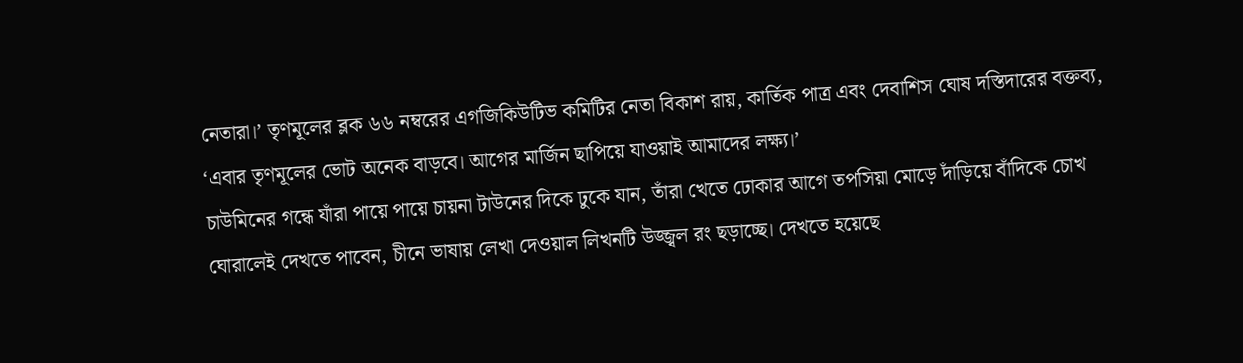নেতারা।’ তৃণমূলের ব্লক ৬৬ নম্বরের এগজিকিউটিভ কমিটির নেতা বিকাশ রায়, কার্তিক পাত্র এবং দেবাশিস ঘোষ দস্তিদারের বক্তব্য, ‘এবার তৃণমূলের ভোট অনেক বাড়বে। আগের মার্জিন ছাপিয়ে যাওয়াই আমাদের লক্ষ্য।’
চাউমিনের গন্ধে যাঁরা পায়ে পায়ে চায়না টাউনের দিকে ঢুকে যান, তাঁরা খেতে ঢোকার আগে তপসিয়া মোড়ে দাঁড়িয়ে বাঁদিকে চোখ ঘোরালেই দেখতে পাবেন, চীনে ভাষায় লেখা দেওয়াল লিখনটি উজ্জ্বল রং ছড়াচ্ছে। দেখতে হয়েছে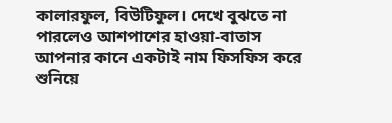কালারফুল, বিউটিফুল। দেখে বুঝতে না পারলেও আশপাশের হাওয়া-বাতাস আপনার কানে একটাই নাম ফিসফিস করে শুনিয়ে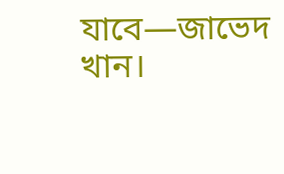যাবে—জাভেদ খান।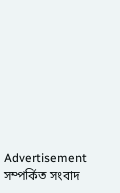Advertisement
সম্পর্কিত সংবাদ